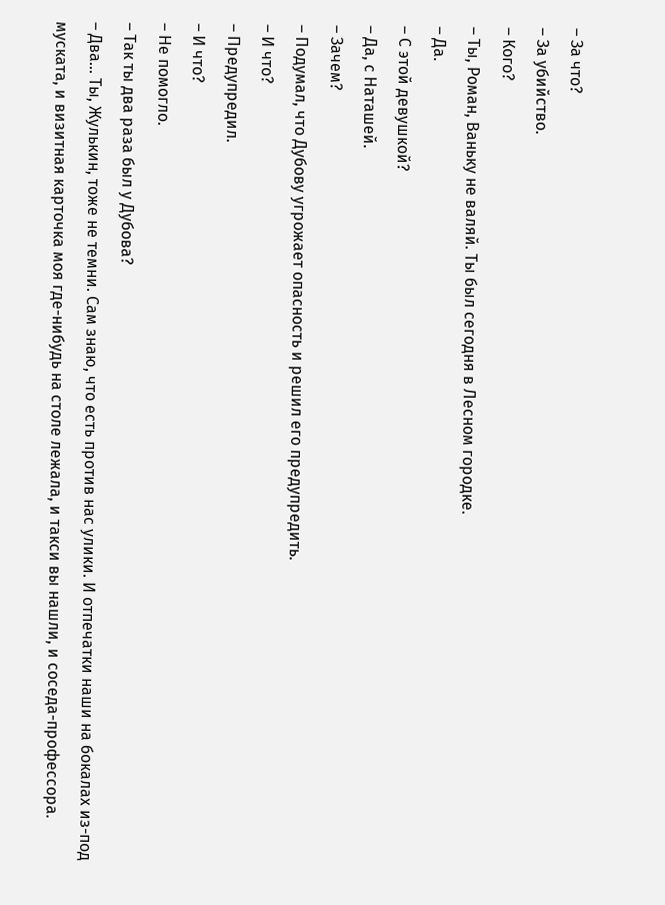– За что?
– За убийство.
– Кого?
– Ты, Роман, Ваньку не валяй. Ты был сегодня в Лесном городке.
– Да.
– С этой девушкой?
– Да, с Наташей.
– Зачем?
– Подумал, что Дубову угрожает опасность и решил его предупредить.
– И что?
– Предупредил.
– И что?
– Не помогло.
– Так ты два раза был у Дубова?
– Два… Ты, Жулькин, тоже не темни. Сам знаю, что есть против нас улики. И отпечатки наши на бокалах из-под муската, и визитная карточка моя где-нибудь на столе лежала, и такси вы нашли, и соседа-профессора.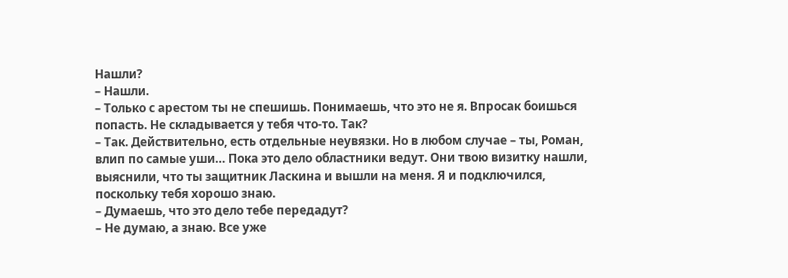Нашли?
– Нашли.
– Только с арестом ты не спешишь. Понимаешь, что это не я. Впросак боишься попасть. Не складывается у тебя что-то. Так?
– Так. Действительно, есть отдельные неувязки. Но в любом случае – ты, Роман, влип по самые уши… Пока это дело областники ведут. Они твою визитку нашли, выяснили, что ты защитник Ласкина и вышли на меня. Я и подключился, поскольку тебя хорошо знаю.
– Думаешь, что это дело тебе передадут?
– Не думаю, а знаю. Все уже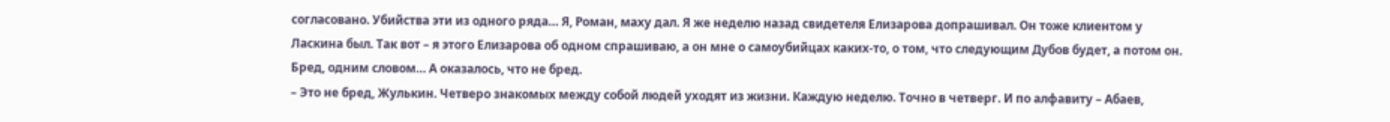согласовано. Убийства эти из одного ряда… Я, Роман, маху дал. Я же неделю назад свидетеля Елизарова допрашивал. Он тоже клиентом у Ласкина был. Так вот – я этого Елизарова об одном спрашиваю, а он мне о самоубийцах каких-то, о том, что следующим Дубов будет, а потом он. Бред, одним словом… А оказалось, что не бред.
– Это не бред, Жулькин. Четверо знакомых между собой людей уходят из жизни. Каждую неделю. Точно в четверг. И по алфавиту – Абаев,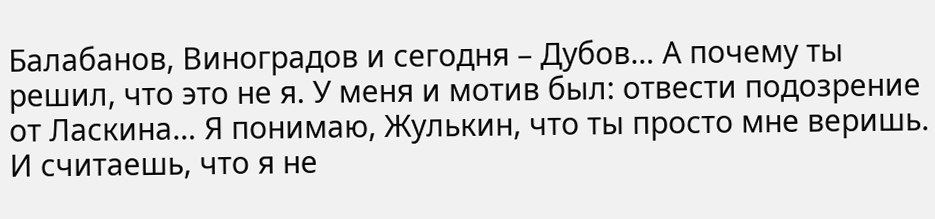Балабанов, Виноградов и сегодня – Дубов… А почему ты решил, что это не я. У меня и мотив был: отвести подозрение от Ласкина… Я понимаю, Жулькин, что ты просто мне веришь. И считаешь, что я не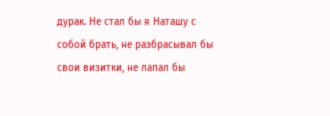дурак. Не стал бы я Наташу с собой брать, не разбрасывал бы свои визитки, не лапал бы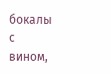бокалы с вином,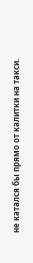не катался бы прямо от калитки на такси.